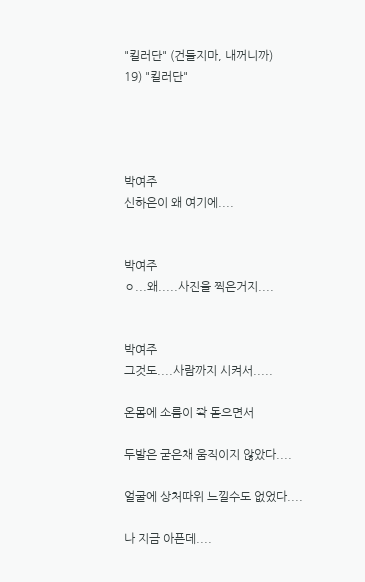"킬러단" (건들지마, 내꺼니까)
19) "킬러단"




박여주
신하은이 왜 여기에....


박여주
ㅇ...왜.....사진을 찍은거지....


박여주
그것도....사람까지 시켜서.....

온몸에 소름이 쫙 돋으면서

두발은 굳은채 움직이지 않았다....

얼굴에 상처따위 느낄수도 없었다....

나 지금 아픈데....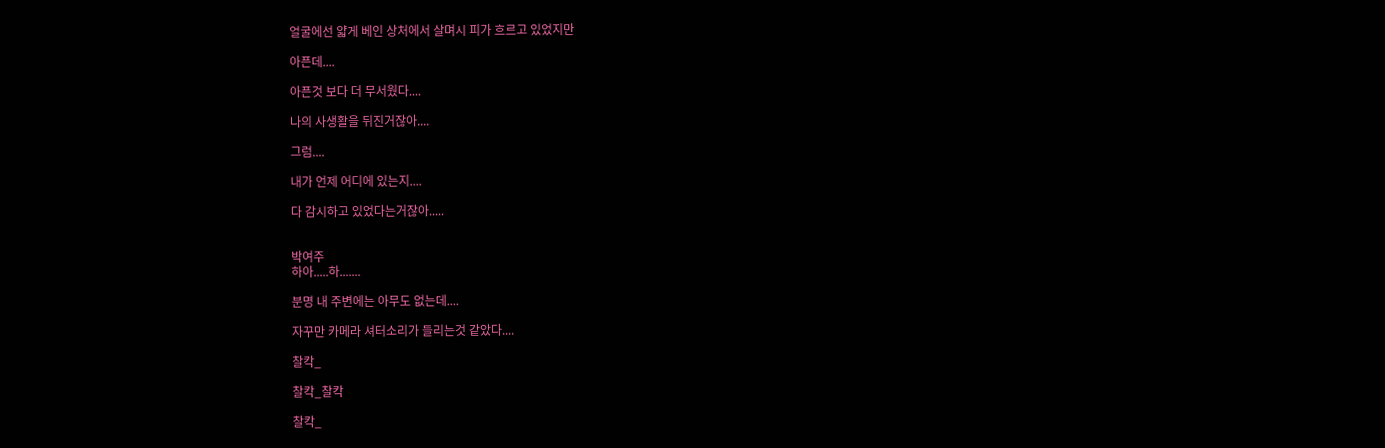얼굴에선 얇게 베인 상처에서 살며시 피가 흐르고 있었지만

아픈데....

아픈것 보다 더 무서웠다....

나의 사생활을 뒤진거잖아....

그럼....

내가 언제 어디에 있는지....

다 감시하고 있었다는거잖아.....


박여주
하아.....하.......

분명 내 주변에는 아무도 없는데....

자꾸만 카메라 셔터소리가 들리는것 같았다....

찰칵_

찰칵_찰칵

찰칵_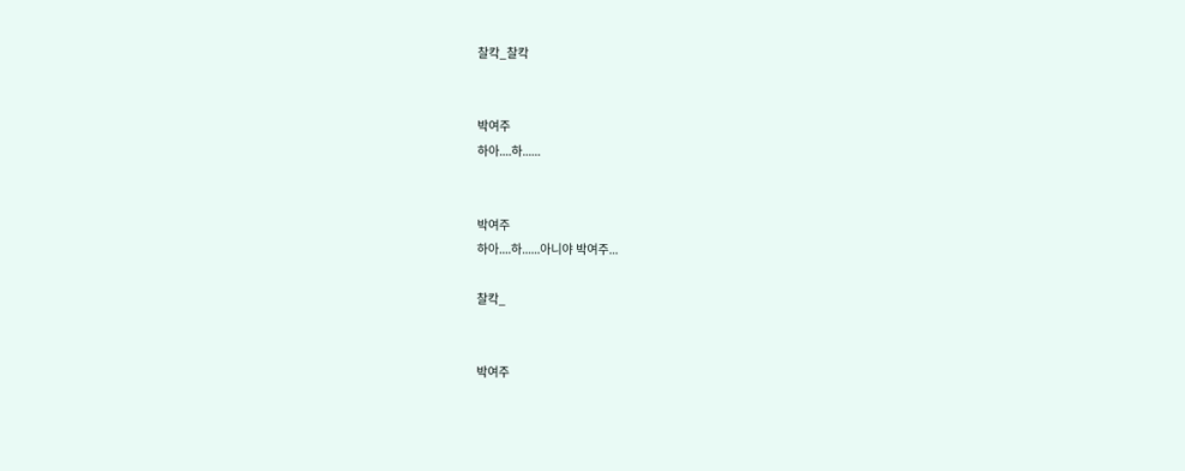찰칵_찰칵


박여주
하아....하......


박여주
하아....하......아니야 박여주...

찰칵_


박여주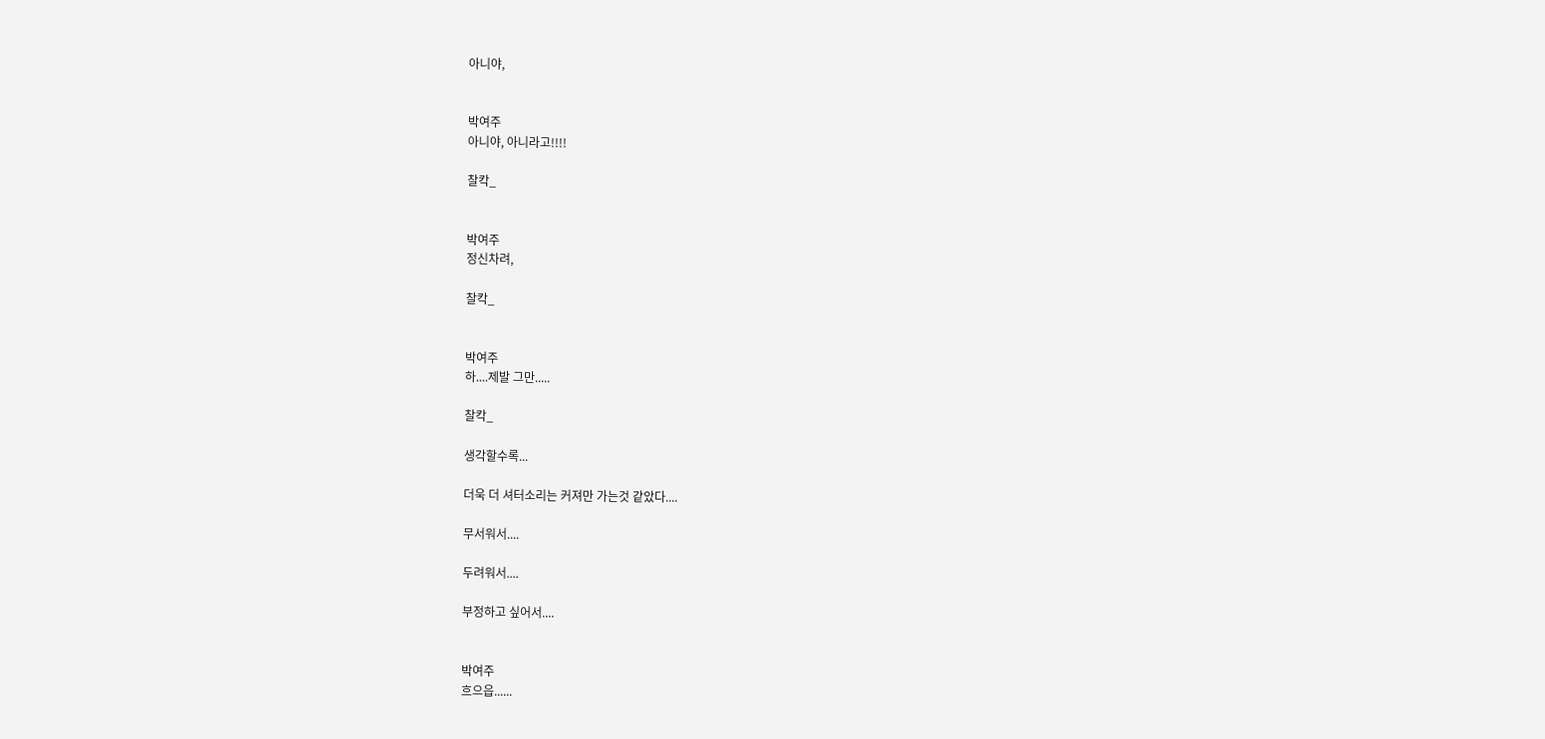아니야,


박여주
아니야, 아니라고!!!!

찰칵_


박여주
정신차려,

찰칵_


박여주
하....제발 그만.....

찰칵_

생각할수록...

더욱 더 셔터소리는 커져만 가는것 같았다....

무서워서....

두려워서....

부정하고 싶어서....


박여주
흐으읍......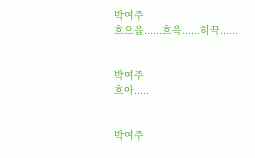박여주
흐으읍......흐윽......히끅......


박여주
흐아.....


박여주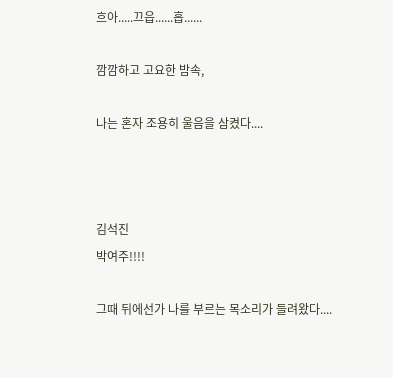흐아.....끄읍......흡......

깜깜하고 고요한 밤속,

나는 혼자 조용히 울음을 삼켰다....



김석진
박여주!!!!

그때 뒤에선가 나를 부르는 목소리가 들려왔다....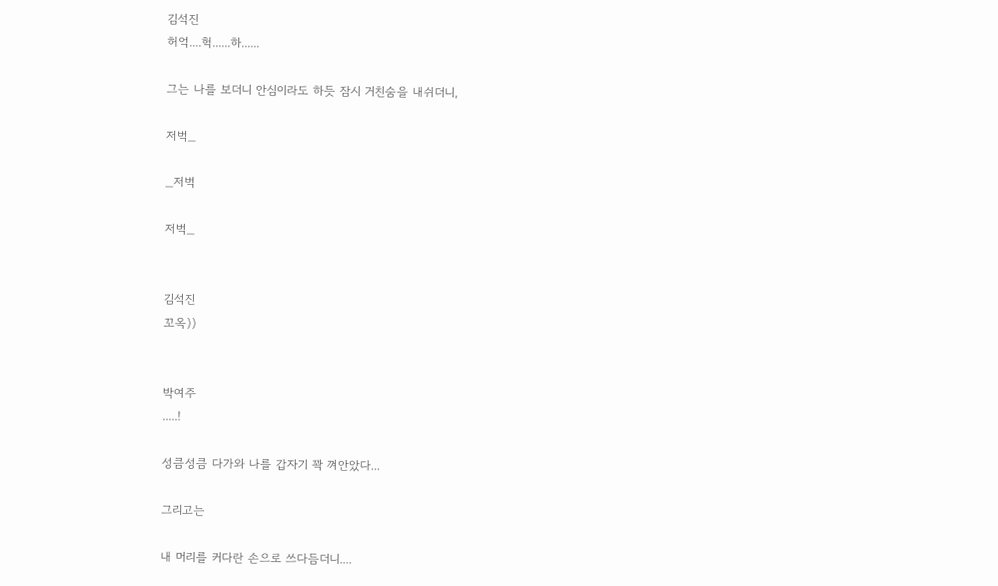김석진
허억....헉......하......

그는 나를 보더니 안심이라도 하듯 잠시 거친숨을 내쉬더니,

저벅_

_저벅

저벅_


김석진
꼬옥))


박여주
.....!

성큼성큼 다가와 나를 갑자기 꽉 껴안았다...

그리고는

내 머리를 커다란 손으로 쓰다듬더니....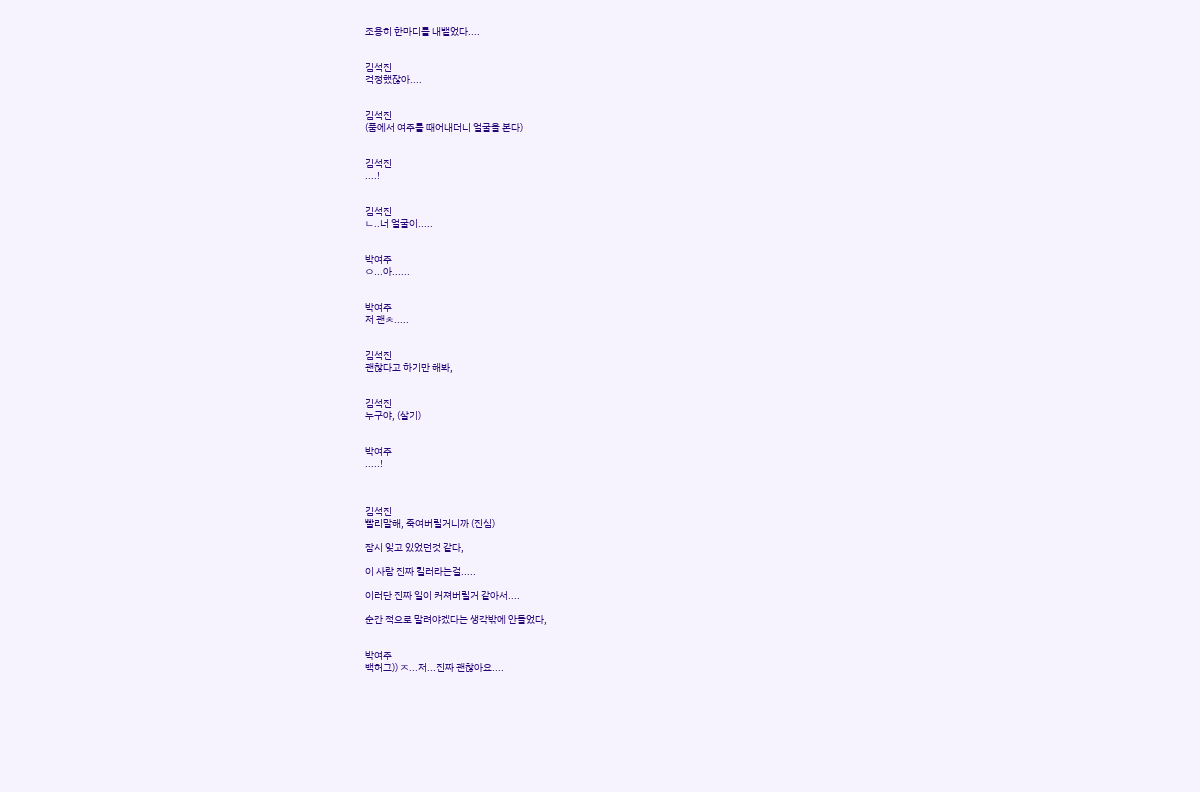조용히 한마디를 내뱉었다....


김석진
걱정했잖아....


김석진
(품에서 여주를 때어내더니 얼굴을 본다)


김석진
....!


김석진
ㄴ..너 얼굴이.....


박여주
ㅇ...아......


박여주
저 괜ㅊ.....


김석진
괜찮다고 하기만 해봐,


김석진
누구야, (살기)


박여주
.....!



김석진
빨리말해, 죽여버릴거니까 (진심)

잠시 잊고 있었던것 같다,

이 사람 진짜 킬러라는걸.....

이러단 진짜 일이 커져버릴거 같아서....

순간 적으로 말려야겠다는 생각밖에 안들었다,


박여주
백허그)) ㅈ...저...진짜 괜찮아요....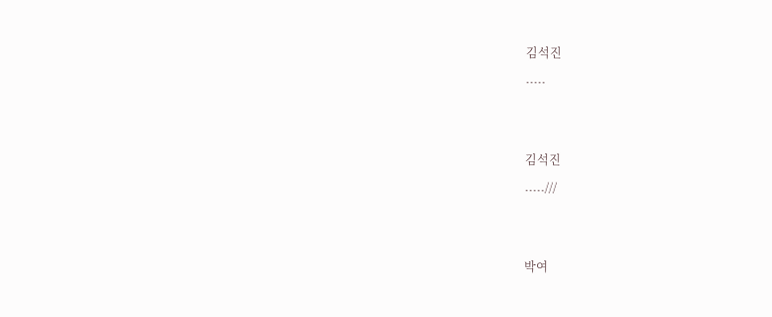김석진
.....


김석진
.....///


박여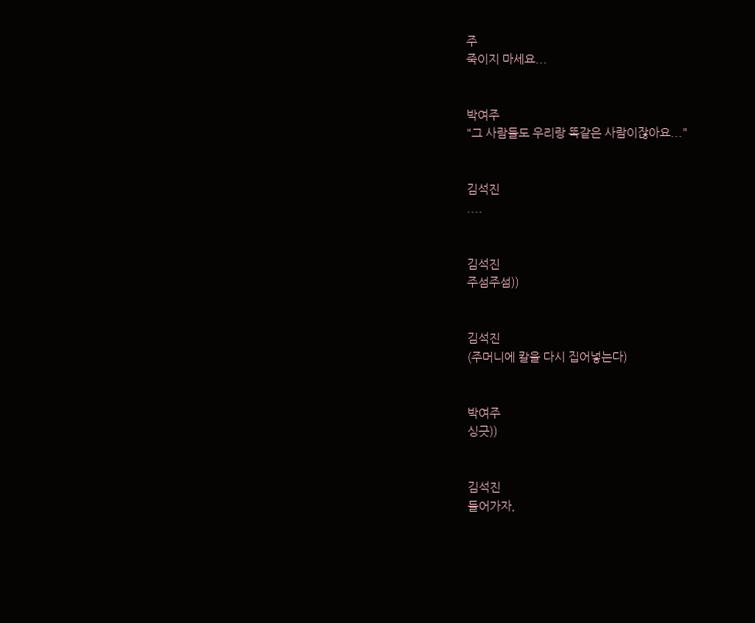주
죽이지 마세요...


박여주
"그 사람들도 우리랑 똑같은 사람이잖아요..."


김석진
....


김석진
주섬주섬))


김석진
(주머니에 칼을 다시 집어넣는다)


박여주
싱긋))


김석진
들어가자,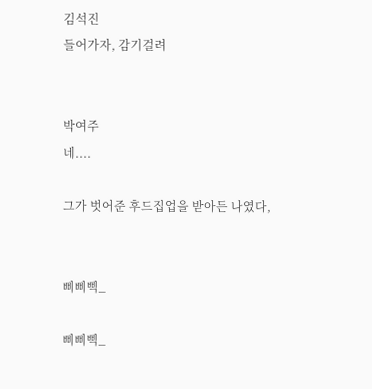김석진
들어가자, 감기걸려


박여주
네....

그가 벗어준 후드집업을 받아든 나였다,


삐삐삑_

삐삐삑_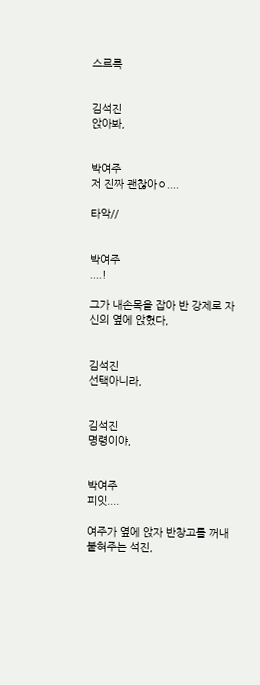스르륵


김석진
앉아봐,


박여주
저 진짜 괜찮아ㅇ....

타악//


박여주
....!

그가 내손목을 잡아 반 강제로 자신의 옆에 앉혔다,


김석진
선택아니라,


김석진
명령이야,


박여주
피잇....

여주가 옆에 앉자 반창고를 꺼내 붙혀주는 석진,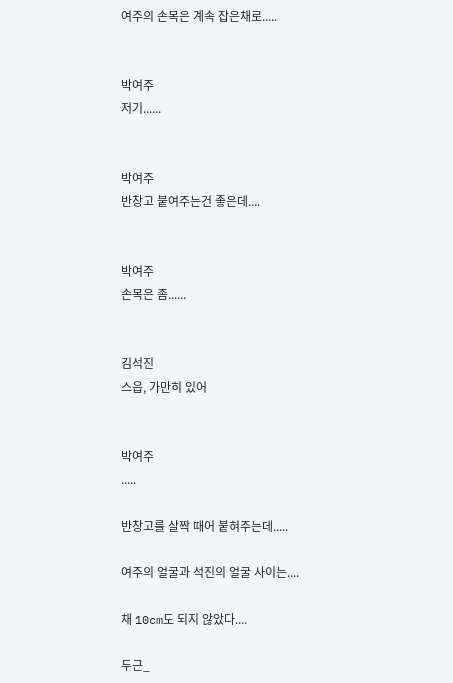여주의 손목은 계속 잡은채로.....


박여주
저기......


박여주
반창고 붙여주는건 좋은데....


박여주
손목은 좀......


김석진
스읍, 가만히 있어


박여주
.....

반창고를 살짝 때어 붙혀주는데.....

여주의 얼굴과 석진의 얼굴 사이는....

채 10cm도 되지 않았다....

두근_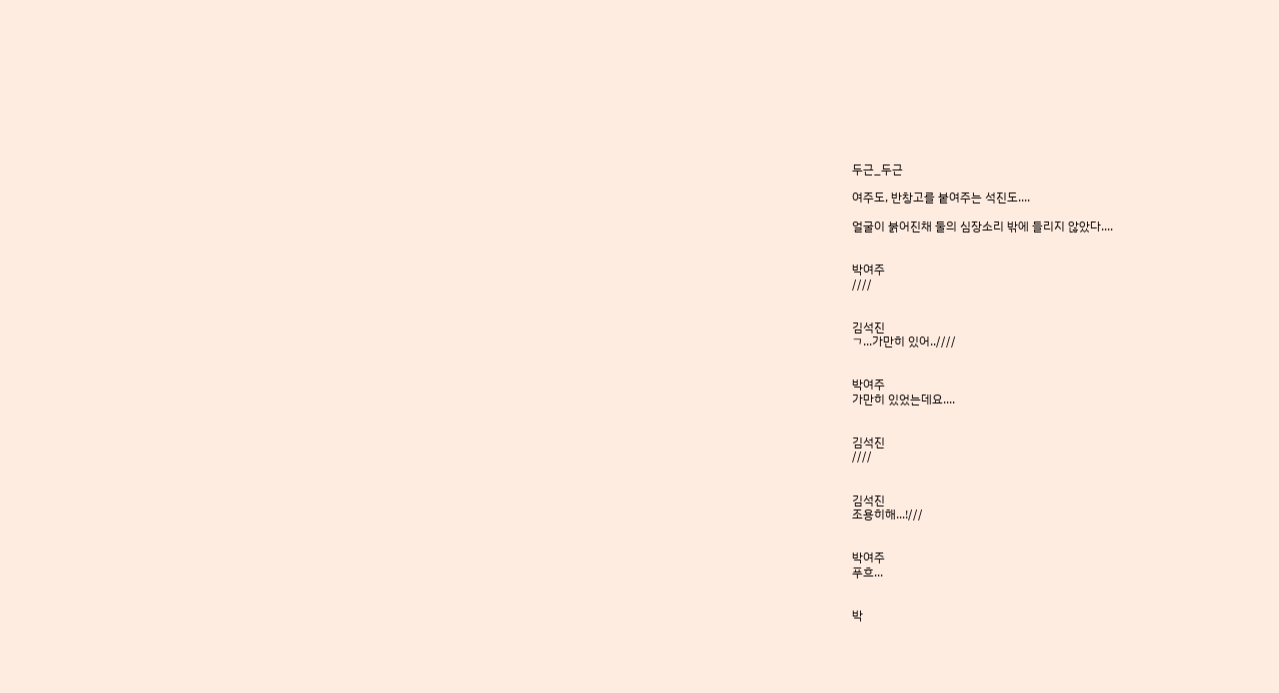두근_두근

여주도, 반창고를 붙여주는 석진도....

얼굴이 붉어진채 둘의 심장소리 밖에 들리지 않았다....


박여주
////


김석진
ㄱ...가만히 있어..////


박여주
가만히 있었는데요....


김석진
////


김석진
조용히해...!///


박여주
푸흐...


박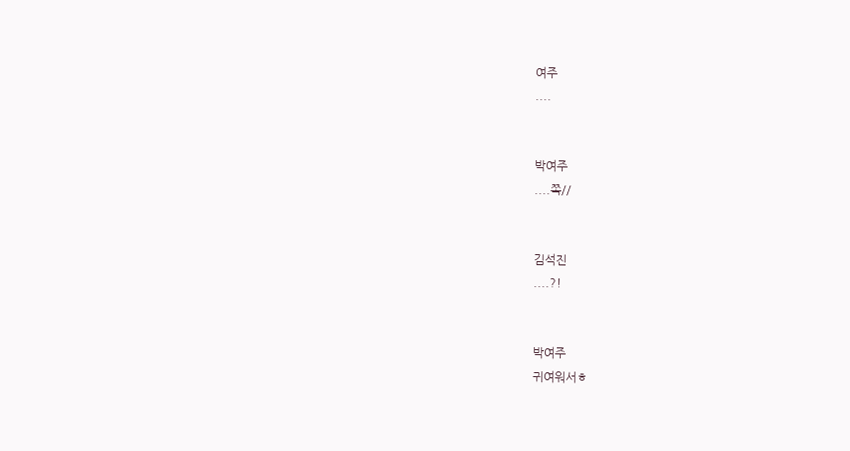여주
....


박여주
....쪽//


김석진
....?!


박여주
귀여워서ㅎ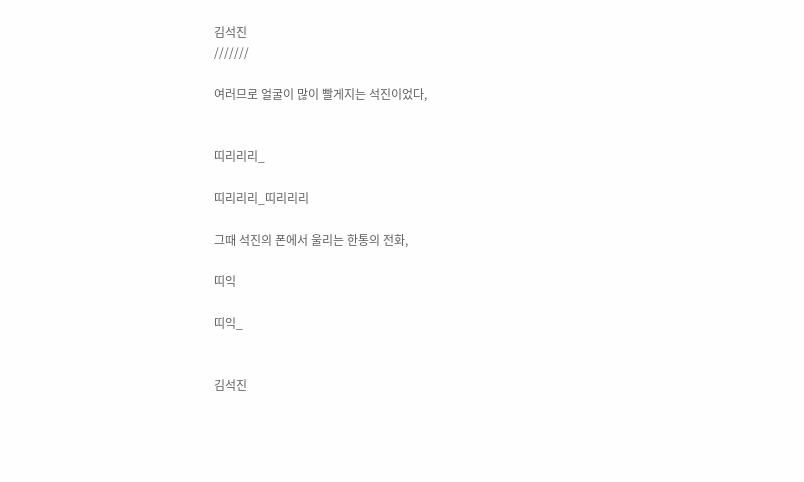김석진
///////

여러므로 얼굴이 많이 빨게지는 석진이었다,


띠리리리_

띠리리리_띠리리리

그때 석진의 폰에서 울리는 한통의 전화,

띠익

띠익_


김석진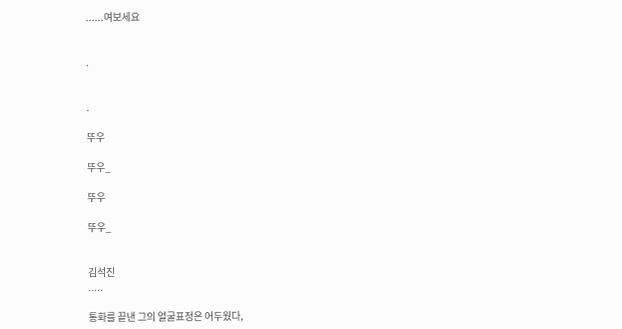......여보세요


.


.

뚜우

뚜우_

뚜우

뚜우_


김석진
.....

통화를 끝낸 그의 얼굴표정은 어두웠다,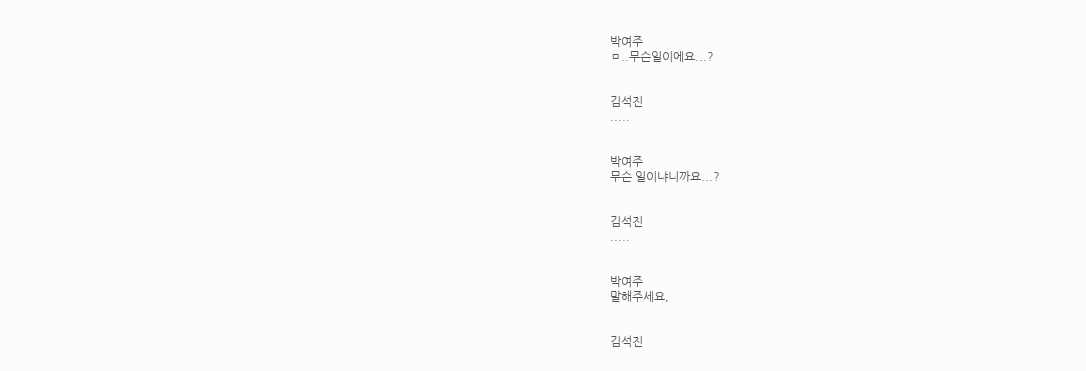박여주
ㅁ..무슨일이에요...?


김석진
.....


박여주
무슨 일이냐니까요...?


김석진
.....


박여주
말해주세요,


김석진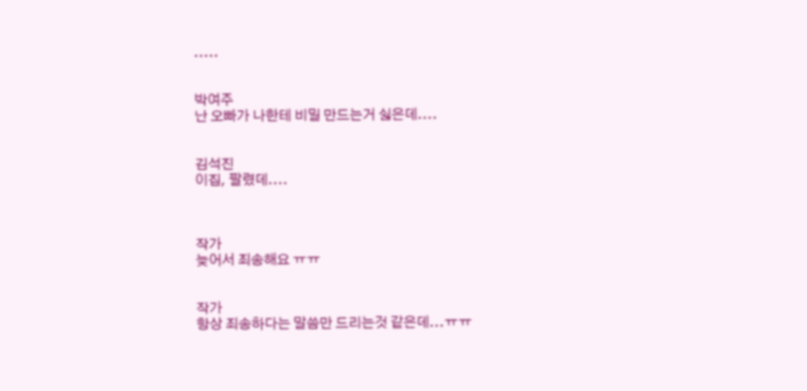.....


박여주
난 오빠가 나한테 비밀 만드는거 싫은데....


김석진
이집, 팔렸데....



작가
늦어서 죄송해요 ㅠㅠ


작가
항상 죄송하다는 말씀만 드리는것 같은데...ㅠㅠ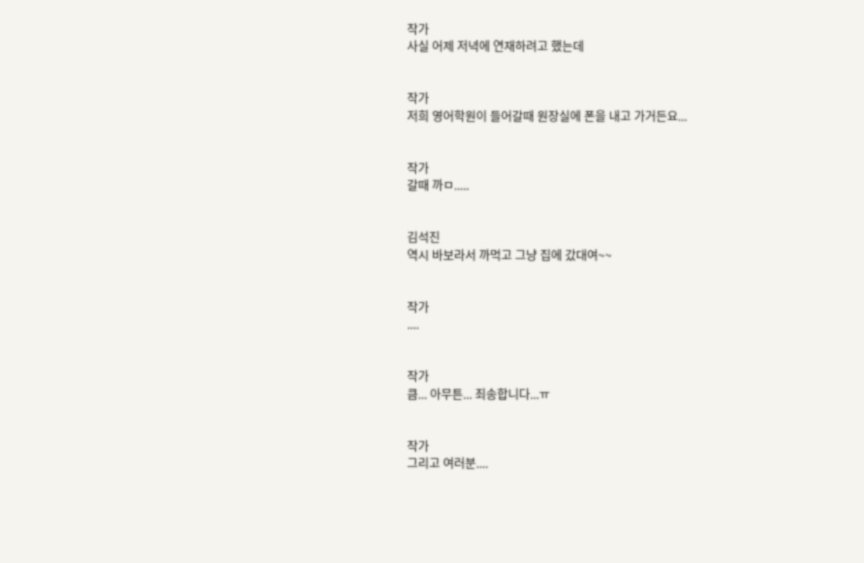작가
사실 어제 저녁에 연재하려고 했는데


작가
저희 영어학원이 들어갈때 원장실에 폰을 내고 가거든요...


작가
갈때 까ㅁ.....


김석진
역시 바보라서 까먹고 그냥 집에 갔대여~~


작가
....


작가
큼... 아무튼... 죄송합니다...ㅠ


작가
그리고 여러분....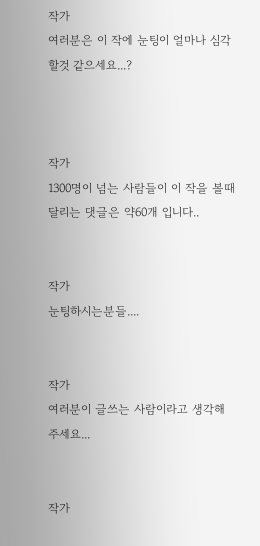작가
여러분은 이 작에 눈팅이 얼마나 심각할것 같으세요...?



작가
1300명이 넘는 사람들이 이 작을 볼때 달리는 댓글은 약60개 입니다..


작가
눈팅하시는분들....


작가
여러분이 글쓰는 사람이라고 생각해주세요...


작가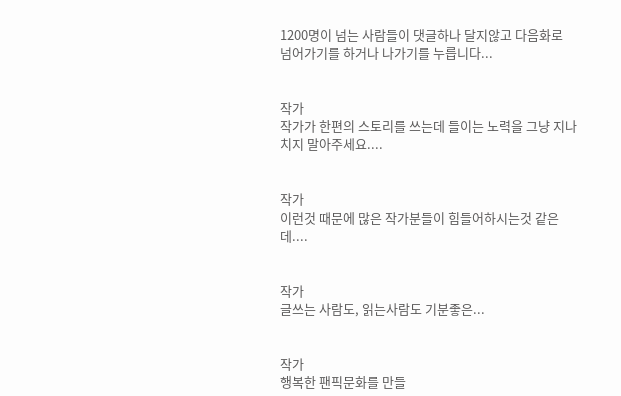1200명이 넘는 사람들이 댓글하나 달지않고 다음화로 넘어가기를 하거나 나가기를 누릅니다...


작가
작가가 한편의 스토리를 쓰는데 들이는 노력을 그냥 지나치지 말아주세요....


작가
이런것 때문에 많은 작가분들이 힘들어하시는것 같은데....


작가
글쓰는 사람도, 읽는사람도 기분좋은...


작가
행복한 팬픽문화를 만들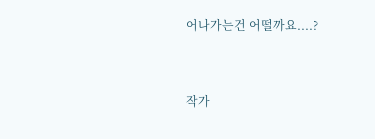어나가는건 어떨까요....?


작가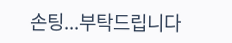손팅...부탁드립니다